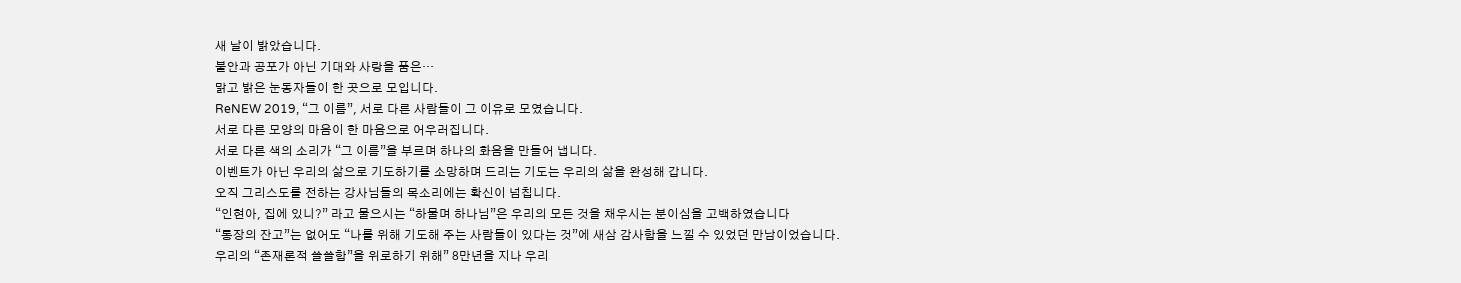새 날이 밝았습니다.
불안과 공포가 아닌 기대와 사랑을 품은…
맑고 밝은 눈동자들이 한 곳으로 모입니다.
ReNEW 2019, “그 이름”, 서로 다른 사람들이 그 이유로 모였습니다.
서로 다른 모양의 마음이 한 마음으로 어우러집니다.
서로 다른 색의 소리가 “그 이름”을 부르며 하나의 화음을 만들어 냅니다.
이벤트가 아닌 우리의 삶으로 기도하기를 소망하며 드리는 기도는 우리의 삶을 완성해 갑니다.
오직 그리스도를 전하는 강사님들의 목소리에는 확신이 넘칩니다.
“인현아, 집에 있니?” 라고 물으시는 “하물며 하나님”은 우리의 모든 것을 채우시는 분이심을 고백하였습니다
“통장의 잔고”는 없어도 “나를 위해 기도해 주는 사람들이 있다는 것”에 새삼 감사함을 느낄 수 있었던 만남이었습니다.
우리의 “존재론적 쓸쓸함”을 위로하기 위해” 8만년을 지나 우리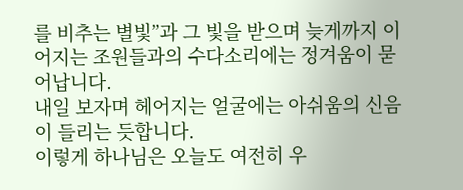를 비추는 별빛”과 그 빛을 받으며 늦게까지 이어지는 조원들과의 수다소리에는 정겨움이 묻어납니다.
내일 보자며 헤어지는 얼굴에는 아쉬움의 신음이 들리는 듯합니다.
이렇게 하나님은 오늘도 여전히 우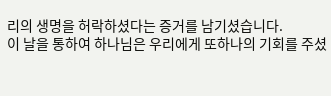리의 생명을 허락하셨다는 증거를 남기셨습니다.
이 날을 통하여 하나님은 우리에게 또하나의 기회를 주셨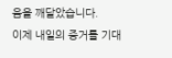음을 깨달았습니다.
이제 내일의 증거를 기대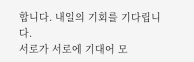합니다. 내일의 기회를 기다립니다.
서로가 서로에 기대어 모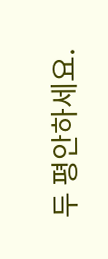두 평안하세요.